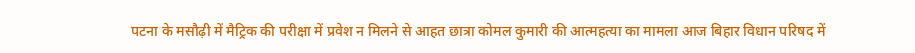पटना के मसौढ़ी में मैट्रिक की परीक्षा में प्रवेश न मिलने से आहत छात्रा कोमल कुमारी की आत्महत्या का मामला आज बिहार विधान परिषद में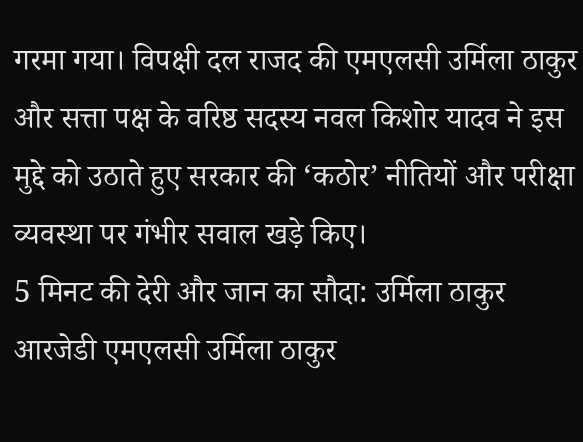गरमा गया। विपक्षी दल राजद की एमएलसी उर्मिला ठाकुर और सत्ता पक्ष के वरिष्ठ सदस्य नवल किशोर यादव ने इस मुद्दे को उठाते हुए सरकार की ‘कठोर’ नीतियों और परीक्षा व्यवस्था पर गंभीर सवाल खड़े किए।
5 मिनट की देरी और जान का सौदा: उर्मिला ठाकुर
आरजेडी एमएलसी उर्मिला ठाकुर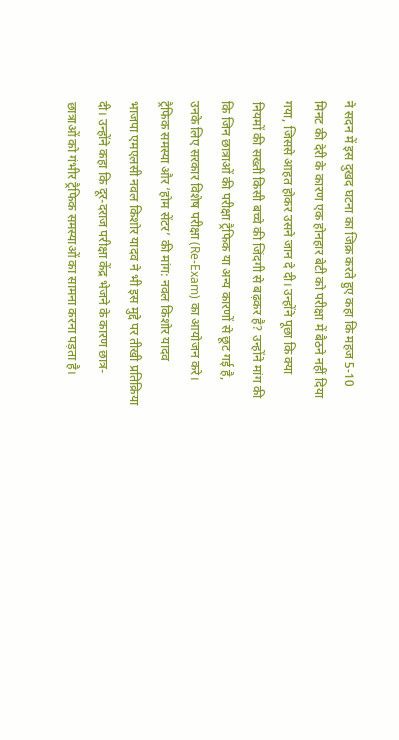ने सदन में इस दुखद घटना का जिक्र करते हुए कहा कि महज 5-10 मिनट की देरी के कारण एक होनहार बेटी को परीक्षा में बैठने नहीं दिया गया, जिससे आहत होकर उसने जान दे दी। उन्होंने पूछा कि क्या नियमों की सख्ती किसी बच्चे की जिंदगी से बढ़कर है? उन्होंने मांग की कि जिन छात्राओं की परीक्षा ट्रैफिक या अन्य कारणों से छूट गई है, उनके लिए सरकार विशेष परीक्षा (Re-Exam) का आयोजन करे।
ट्रैफिक समस्या और ‘होम सेंटर’ की मांग: नवल किशोर यादव
भाजपा एमएलसी नवल किशोर यादव ने भी इस मुद्दे पर तीखी प्रतिक्रिया दी। उन्होंने कहा कि दूर-दराज परीक्षा केंद्र भेजने के कारण छात्र-छात्राओं को गंभीर ट्रैफिक समस्याओं का सामना करना पड़ता है।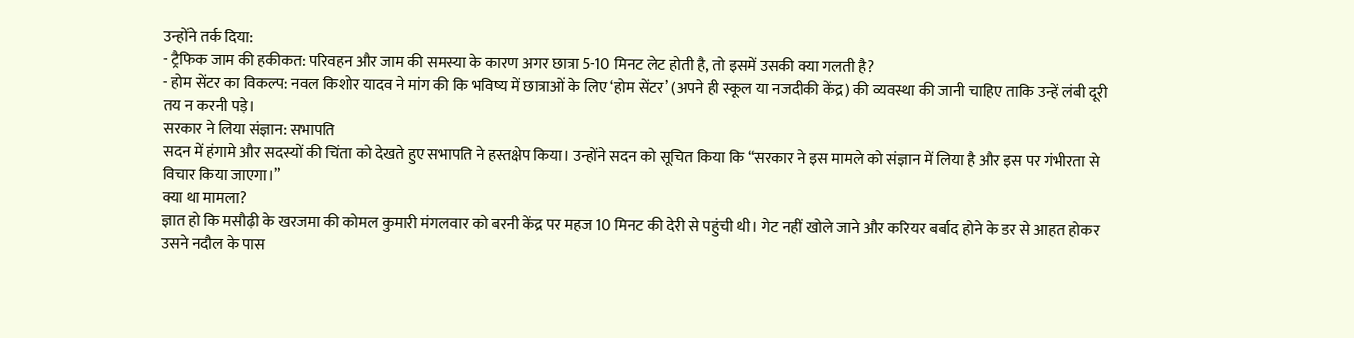उन्होंने तर्क दिया:
- ट्रैफिक जाम की हकीकत: परिवहन और जाम की समस्या के कारण अगर छात्रा 5-10 मिनट लेट होती है, तो इसमें उसकी क्या गलती है?
- होम सेंटर का विकल्प: नवल किशोर यादव ने मांग की कि भविष्य में छात्राओं के लिए ‘होम सेंटर’ (अपने ही स्कूल या नजदीकी केंद्र) की व्यवस्था की जानी चाहिए ताकि उन्हें लंबी दूरी तय न करनी पड़े।
सरकार ने लिया संज्ञान: सभापति
सदन में हंगामे और सदस्यों की चिंता को देखते हुए सभापति ने हस्तक्षेप किया। उन्होंने सदन को सूचित किया कि “सरकार ने इस मामले को संज्ञान में लिया है और इस पर गंभीरता से विचार किया जाएगा।”
क्या था मामला?
ज्ञात हो कि मसौढ़ी के खरजमा की कोमल कुमारी मंगलवार को बरनी केंद्र पर महज 10 मिनट की देरी से पहुंची थी। गेट नहीं खोले जाने और करियर बर्बाद होने के डर से आहत होकर उसने नदौल के पास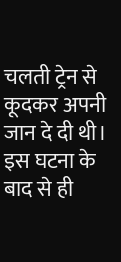चलती ट्रेन से कूदकर अपनी जान दे दी थी। इस घटना के बाद से ही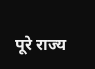पूरे राज्य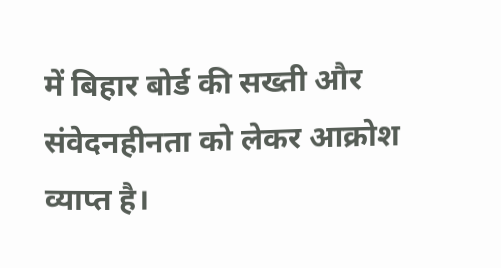में बिहार बोर्ड की सख्ती और संवेदनहीनता को लेकर आक्रोश व्याप्त है।